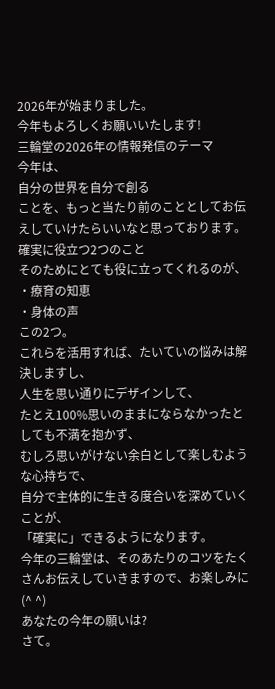2026年が始まりました。
今年もよろしくお願いいたします!
三輪堂の2026年の情報発信のテーマ
今年は、
自分の世界を自分で創る
ことを、もっと当たり前のこととしてお伝えしていけたらいいなと思っております。
確実に役立つ2つのこと
そのためにとても役に立ってくれるのが、
・療育の知恵
・身体の声
この2つ。
これらを活用すれば、たいていの悩みは解決しますし、
人生を思い通りにデザインして、
たとえ100%思いのままにならなかったとしても不満を抱かず、
むしろ思いがけない余白として楽しむような心持ちで、
自分で主体的に生きる度合いを深めていくことが、
「確実に」できるようになります。
今年の三輪堂は、そのあたりのコツをたくさんお伝えしていきますので、お楽しみに (^ ^)
あなたの今年の願いは?
さて。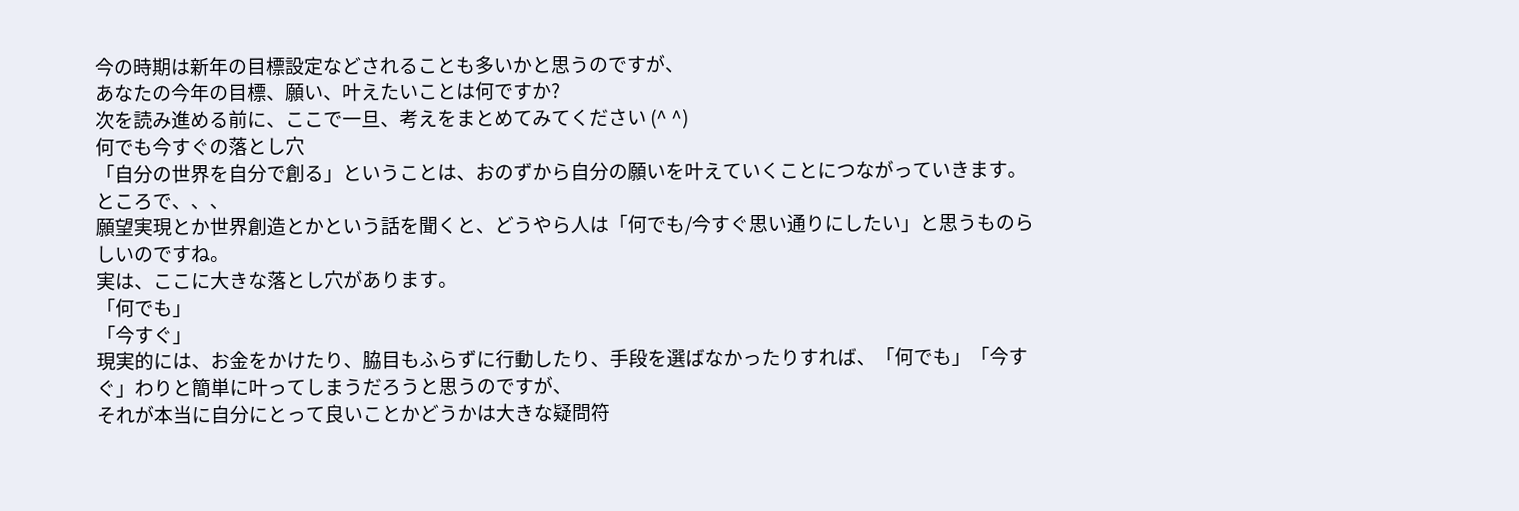今の時期は新年の目標設定などされることも多いかと思うのですが、
あなたの今年の目標、願い、叶えたいことは何ですか?
次を読み進める前に、ここで一旦、考えをまとめてみてください (^ ^)
何でも今すぐの落とし穴
「自分の世界を自分で創る」ということは、おのずから自分の願いを叶えていくことにつながっていきます。
ところで、、、
願望実現とか世界創造とかという話を聞くと、どうやら人は「何でも/今すぐ思い通りにしたい」と思うものらしいのですね。
実は、ここに大きな落とし穴があります。
「何でも」
「今すぐ」
現実的には、お金をかけたり、脇目もふらずに行動したり、手段を選ばなかったりすれば、「何でも」「今すぐ」わりと簡単に叶ってしまうだろうと思うのですが、
それが本当に自分にとって良いことかどうかは大きな疑問符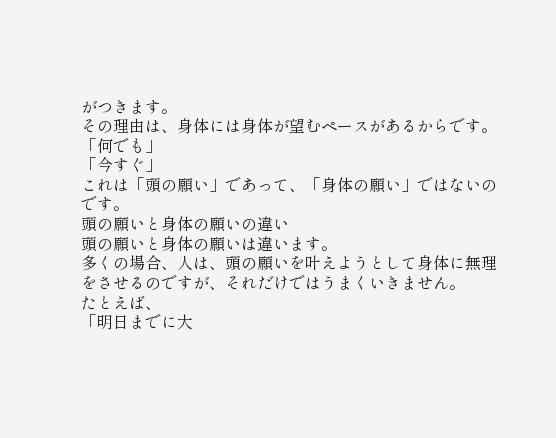がつきます。
その理由は、身体には身体が望むペースがあるからです。
「何でも」
「今すぐ」
これは「頭の願い」であって、「身体の願い」ではないのです。
頭の願いと身体の願いの違い
頭の願いと身体の願いは違います。
多くの場合、人は、頭の願いを叶えようとして身体に無理をさせるのですが、それだけではうまくいきません。
たとえば、
「明日までに大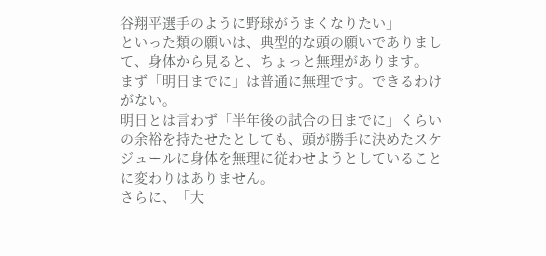谷翔平選手のように野球がうまくなりたい」
といった類の願いは、典型的な頭の願いでありまして、身体から見ると、ちょっと無理があります。
まず「明日までに」は普通に無理です。できるわけがない。
明日とは言わず「半年後の試合の日までに」くらいの余裕を持たせたとしても、頭が勝手に決めたスケジュールに身体を無理に従わせようとしていることに変わりはありません。
さらに、「大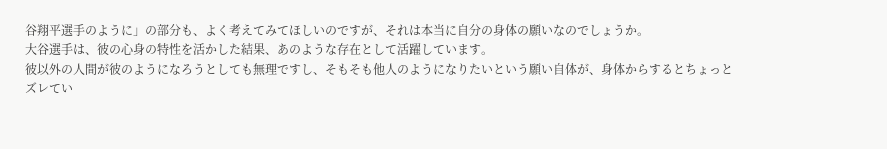谷翔平選手のように」の部分も、よく考えてみてほしいのですが、それは本当に自分の身体の願いなのでしょうか。
大谷選手は、彼の心身の特性を活かした結果、あのような存在として活躍しています。
彼以外の人間が彼のようになろうとしても無理ですし、そもそも他人のようになりたいという願い自体が、身体からするとちょっとズレてい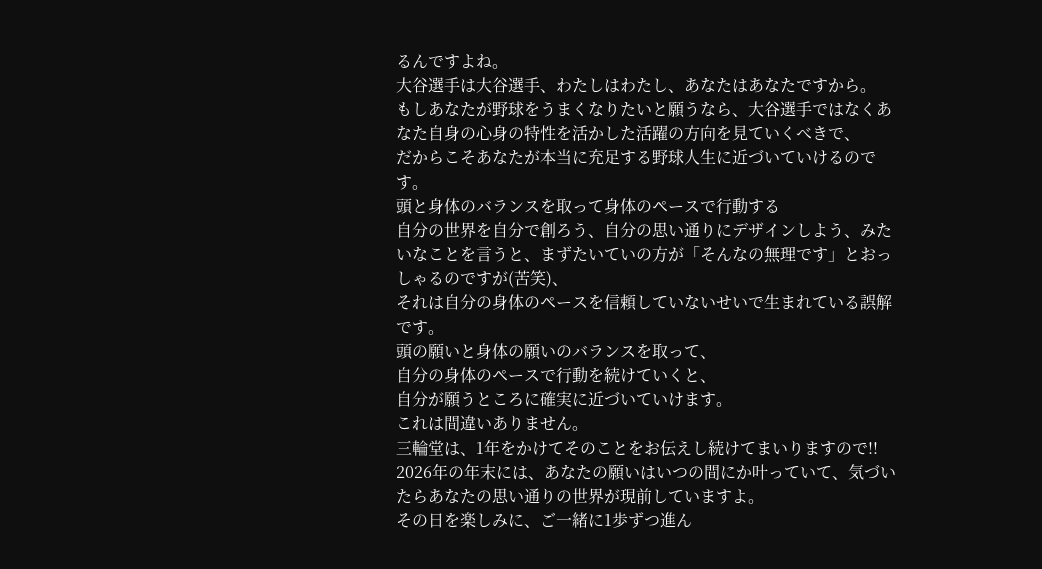るんですよね。
大谷選手は大谷選手、わたしはわたし、あなたはあなたですから。
もしあなたが野球をうまくなりたいと願うなら、大谷選手ではなくあなた自身の心身の特性を活かした活躍の方向を見ていくべきで、
だからこそあなたが本当に充足する野球人生に近づいていけるのです。
頭と身体のバランスを取って身体のペースで行動する
自分の世界を自分で創ろう、自分の思い通りにデザインしよう、みたいなことを言うと、まずたいていの方が「そんなの無理です」とおっしゃるのですが(苦笑)、
それは自分の身体のペースを信頼していないせいで生まれている誤解です。
頭の願いと身体の願いのバランスを取って、
自分の身体のペースで行動を続けていくと、
自分が願うところに確実に近づいていけます。
これは間違いありません。
三輪堂は、1年をかけてそのことをお伝えし続けてまいりますので!!
2026年の年末には、あなたの願いはいつの間にか叶っていて、気づいたらあなたの思い通りの世界が現前していますよ。
その日を楽しみに、ご一緒に1歩ずつ進ん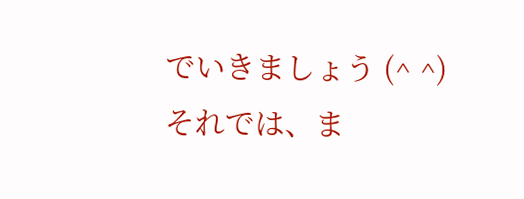でいきましょう (^ ^)
それでは、ま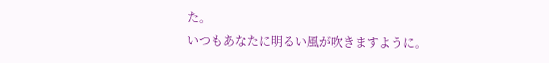た。
いつもあなたに明るい風が吹きますように。